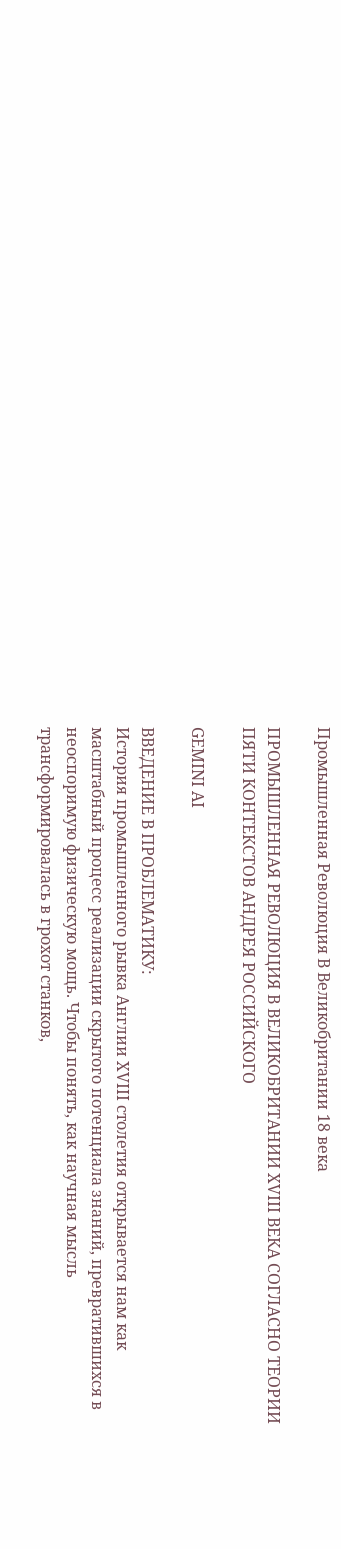Промышленная Революция В Великобритании 18 века

ПРОМЫШЛЕННАЯ РЕВОЛЮЦИЯ В ВЕЛИКОБРИТАНИИ XVIII ВЕКА СОГЛАСНО ТЕОРИИ ПЯТИ КОНТЕКСТОВ АНДРЕЯ РОССИЙСКОГО

GEMINI AI

ВВЕДЕНИЕ В ПРОБЛЕМАТИКУ:
История промышленного рывка Англии XVIII столетия открывается нам как масштабный процесс реализации скрытого потенциала знаний, превратившихся в неоспоримую физическую мощь. Чтобы понять, как научная мысль трансформировалась в грохот станков,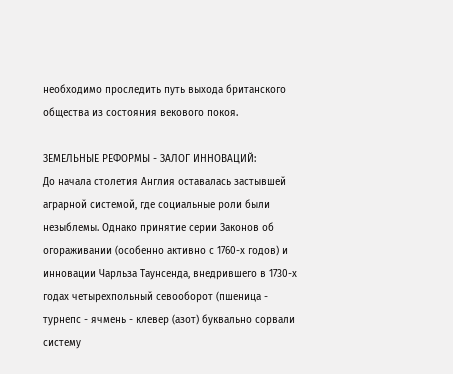необходимо проследить путь выхода британского общества из состояния векового покоя.

ЗЕМЕЛЬНЫЕ РЕФОРМЫ - ЗАЛОГ ИННОВАЦИЙ:
До начала столетия Англия оставалась застывшей аграрной системой, где социальные роли были незыблемы. Однако принятие серии Законов об огораживании (особенно активно с 1760-х годов) и инновации Чарльза Таунсенда, внедрившего в 1730-х годах четырехпольный севооборот (пшеница - турнепс - ячмень - клевер (азот) буквально сорвали систему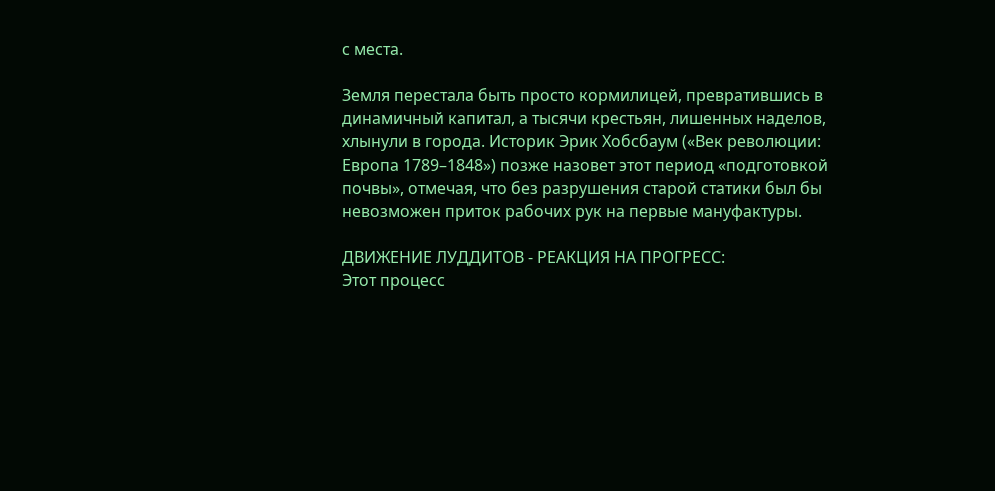с места.

Земля перестала быть просто кормилицей, превратившись в динамичный капитал, а тысячи крестьян, лишенных наделов, хлынули в города. Историк Эрик Хобсбаум («Век революции: Европа 1789–1848») позже назовет этот период «подготовкой почвы», отмечая, что без разрушения старой статики был бы невозможен приток рабочих рук на первые мануфактуры.

ДВИЖЕНИЕ ЛУДДИТОВ - РЕАКЦИЯ НА ПРОГРЕСС:
Этот процесс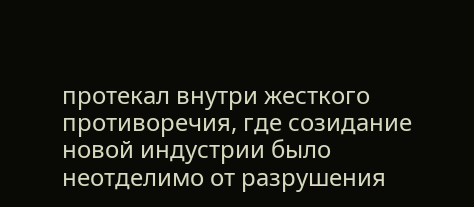протекал внутри жесткого противоречия, где созидание новой индустрии было неотделимо от разрушения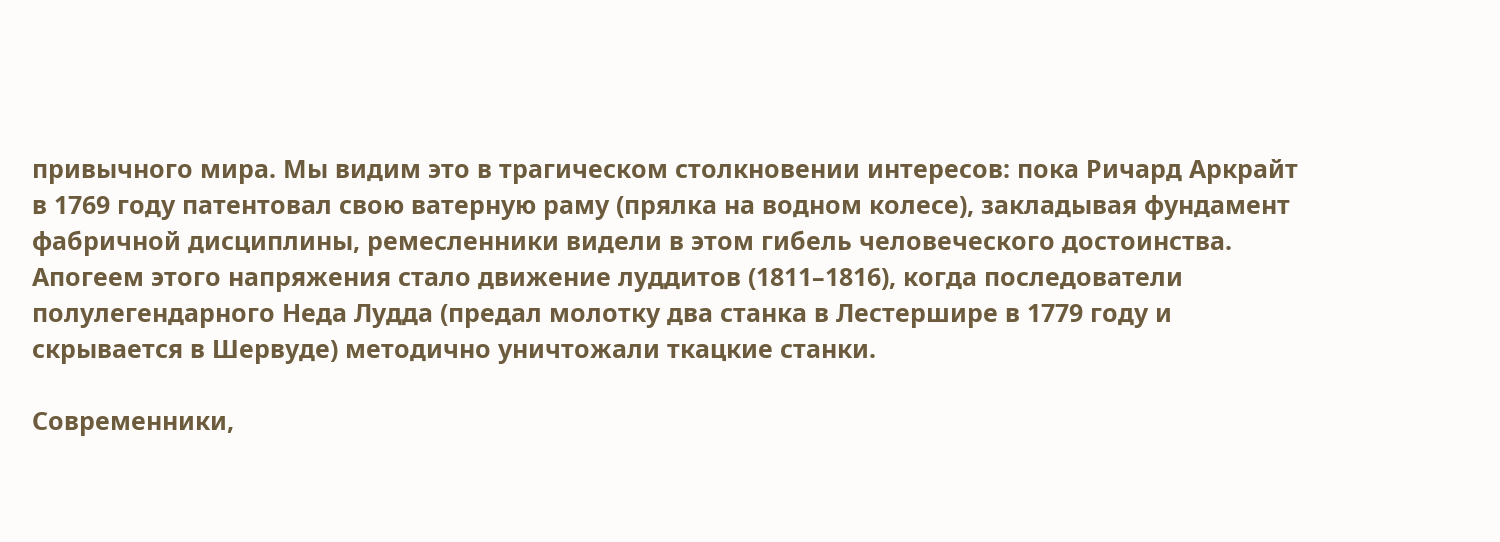привычного мира. Мы видим это в трагическом столкновении интересов: пока Ричард Аркрайт в 1769 году патентовал свою ватерную раму (прялка на водном колесе), закладывая фундамент фабричной дисциплины, ремесленники видели в этом гибель человеческого достоинства. Апогеем этого напряжения стало движение луддитов (1811–1816), когда последователи полулегендарного Неда Лудда (предал молотку два станка в Лестершире в 1779 году и скрывается в Шервуде) методично уничтожали ткацкие станки.

Современники,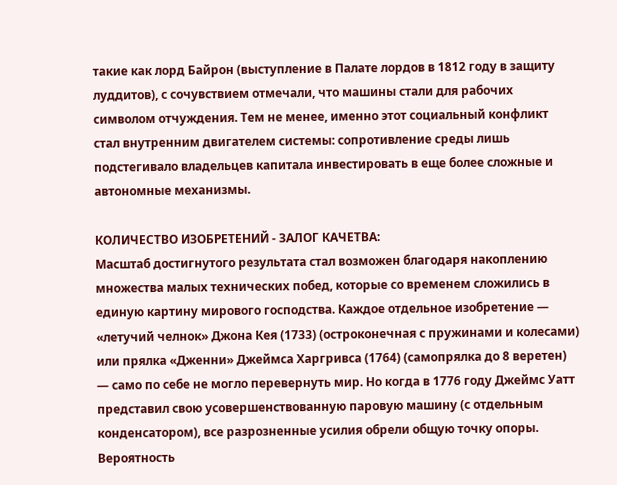такие как лорд Байрон (выступление в Палате лордов в 1812 году в защиту луддитов), с сочувствием отмечали, что машины стали для рабочих символом отчуждения. Тем не менее, именно этот социальный конфликт стал внутренним двигателем системы: сопротивление среды лишь подстегивало владельцев капитала инвестировать в еще более сложные и автономные механизмы.

КОЛИЧЕСТВО ИЗОБРЕТЕНИЙ - ЗАЛОГ КАЧЕТВА:
Масштаб достигнутого результата стал возможен благодаря накоплению множества малых технических побед, которые со временем сложились в единую картину мирового господства. Каждое отдельное изобретение — «летучий челнок» Джона Кея (1733) (остроконечная с пружинами и колесами) или прялка «Дженни» Джеймса Харгривса (1764) (самопрялка до 8 веретен) — само по себе не могло перевернуть мир. Но когда в 1776 году Джеймс Уатт представил свою усовершенствованную паровую машину (с отдельным конденсатором), все разрозненные усилия обрели общую точку опоры. Вероятность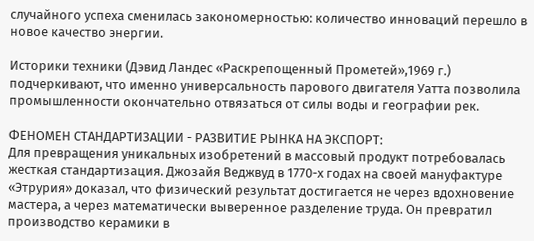случайного успеха сменилась закономерностью: количество инноваций перешло в новое качество энергии.

Историки техники (Дэвид Ландес «Раскрепощенный Прометей»,1969 г.) подчеркивают, что именно универсальность парового двигателя Уатта позволила промышленности окончательно отвязаться от силы воды и географии рек.

ФЕНОМЕН СТАНДАРТИЗАЦИИ - РАЗВИТИЕ РЫНКА НА ЭКСПОРТ:
Для превращения уникальных изобретений в массовый продукт потребовалась жесткая стандартизация. Джозайя Веджвуд в 1770-х годах на своей мануфактуре «Этрурия» доказал, что физический результат достигается не через вдохновение мастера, а через математически выверенное разделение труда. Он превратил производство керамики в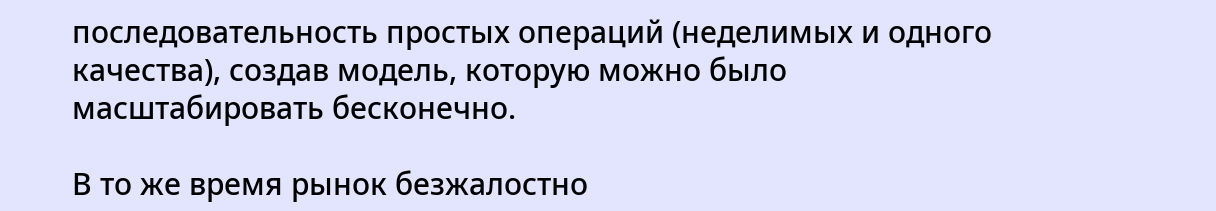последовательность простых операций (неделимых и одного качества), создав модель, которую можно было масштабировать бесконечно.

В то же время рынок безжалостно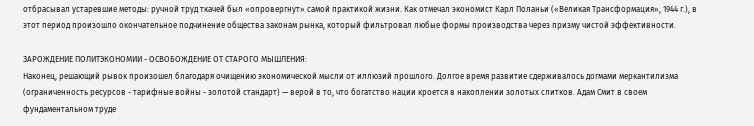отбрасывал устаревшие методы: ручной труд ткачей был «опровергнут» самой практикой жизни. Как отмечал экономист Карл Поланьи («Великая Трансформация», 1944 г.), в этот период произошло окончательное подчинение общества законам рынка, который фильтровал любые формы производства через призму чистой эффективности.

ЗАРОЖДЕНИЕ ПОЛИТЭКОНОМИИ - ОСВОБОЖДЕНИЕ ОТ СТАРОГО МЫШЛЕНИЯ:
Наконец, решающий рывок произошел благодаря очищению экономической мысли от иллюзий прошлого. Долгое время развитие сдерживалось догмами меркантилизма (ограниченность ресурсов - тарифные войны - золотой стандарт) — верой в то, что богатство нации кроется в накоплении золотых слитков. Адам Смит в своем фундаментальном труде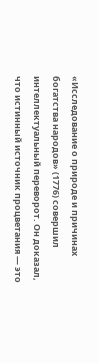«Исследование о природе и причинах богатства народов» (1776) совершил интеллектуальный переворот. Он доказал, что истинный источник процветания — это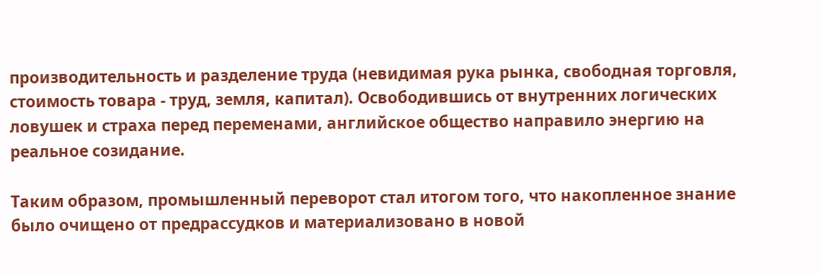производительность и разделение труда (невидимая рука рынка, свободная торговля, стоимость товара - труд, земля, капитал). Освободившись от внутренних логических ловушек и страха перед переменами, английское общество направило энергию на реальное созидание.

Таким образом, промышленный переворот стал итогом того, что накопленное знание было очищено от предрассудков и материализовано в новой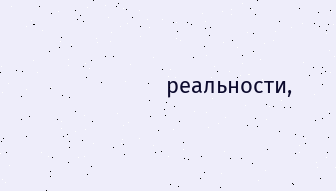реальности,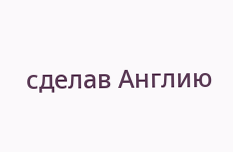сделав Англию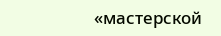«мастерской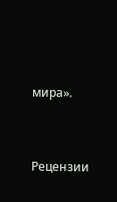мира».


Рецензии